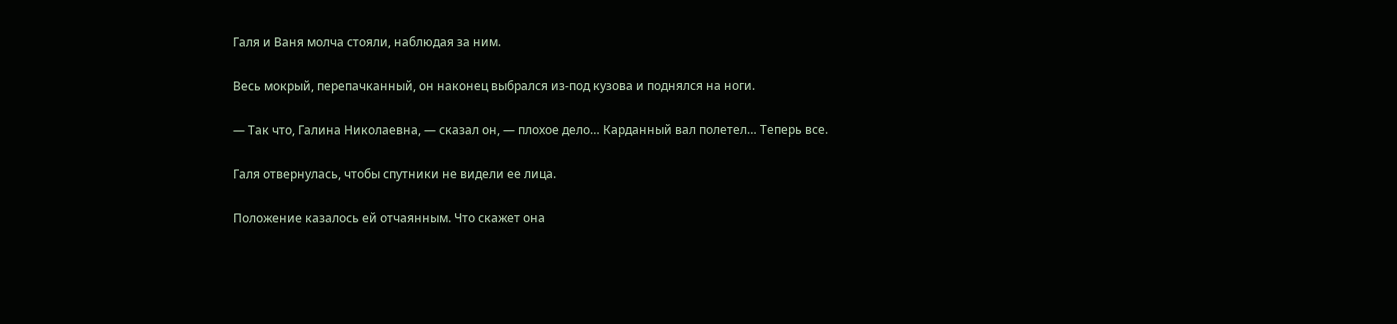Галя и Ваня молча стояли, наблюдая за ним.

Весь мокрый, перепачканный, он наконец выбрался из-под кузова и поднялся на ноги.

— Так что, Галина Николаевна, — сказал он, — плохое дело… Карданный вал полетел… Теперь все.

Галя отвернулась, чтобы спутники не видели ее лица.

Положение казалось ей отчаянным. Что скажет она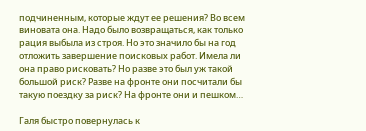подчиненным, которые ждут ее решения? Во всем виновата она. Надо было возвращаться, как только рация выбыла из строя. Но это значило бы на год отложить завершение поисковых работ. Имела ли она право рисковать? Но разве это был уж такой большой риск? Разве на фронте они посчитали бы такую поездку за риск? На фронте они и пешком…

Галя быстро повернулась к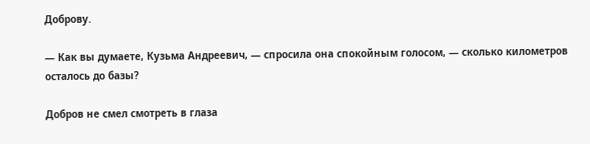Доброву.

— Как вы думаете, Кузьма Андреевич, — спросила она спокойным голосом, — сколько километров осталось до базы?

Добров не смел смотреть в глаза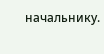начальнику.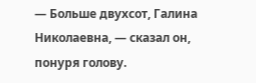— Больше двухсот, Галина Николаевна, — сказал он, понуря голову.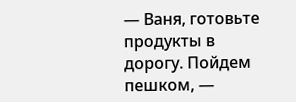— Ваня, готовьте продукты в дорогу. Пойдем пешком, —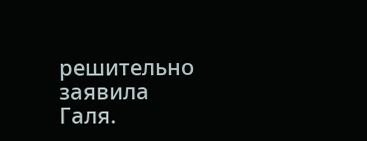решительно заявила Галя.